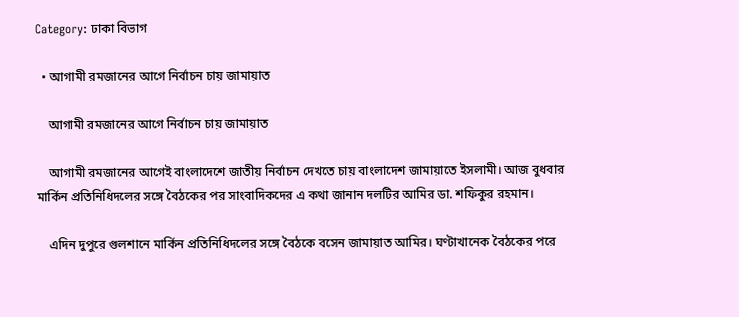Category: ঢাকা বিভাগ

  • আগামী রমজানের আগে নির্বাচন চায় জামায়াত

    আগামী রমজানের আগে নির্বাচন চায় জামায়াত

    আগামী রমজানের আগেই বাংলাদেশে জাতীয় নির্বাচন দেখতে চায় বাংলাদেশ জামায়াতে ইসলামী। আজ বুধবার মার্কিন প্রতিনিধিদলের সঙ্গে বৈঠকের পর সাংবাদিকদের এ কথা জানান দলটির আমির ডা. শফিকুর রহমান।

    এদিন দুপুরে গুলশানে মার্কিন প্রতিনিধিদলের সঙ্গে বৈঠকে বসেন জামায়াত আমির। ঘণ্টাখানেক বৈঠকের পরে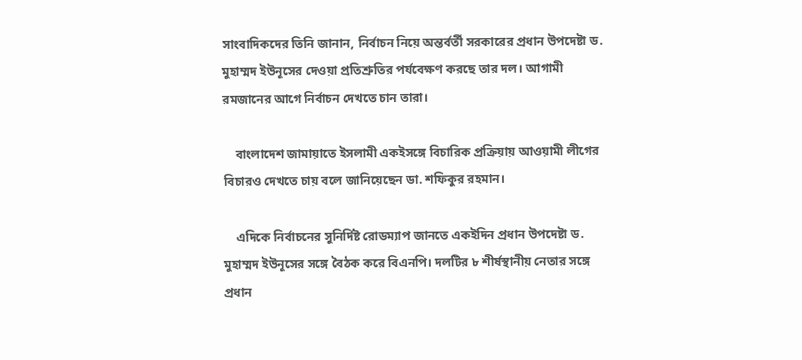সাংবাদিকদের তিনি জানান, নির্বাচন নিয়ে অন্তর্বর্তী সরকারের প্রধান উপদেষ্টা ড. মুহাম্মদ ইউনূসের দেওয়া প্রতিশ্রুতির পর্যবেক্ষণ করছে তার দল। আগামী রমজানের আগে নির্বাচন দেখতে চান তারা।

    বাংলাদেশ জামায়াতে ইসলামী একইসঙ্গে বিচারিক প্রক্রিয়ায় আওয়ামী লীগের বিচারও দেখতে চায় বলে জানিয়েছেন ডা. শফিকুর রহমান।

    এদিকে নির্বাচনের সুনির্দিষ্ট রোডম্যাপ জানতে একইদিন প্রধান উপদেষ্টা ড. মুহাম্মদ ইউনূসের সঙ্গে বৈঠক করে বিএনপি। দলটির ৮ শীর্ষস্থানীয় নেতার সঙ্গে প্রধান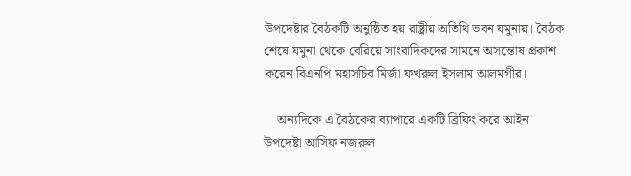উপদেষ্টার বৈঠকটি অনুষ্ঠিত হয় রাষ্ট্রীয় অতিথি ভবন যমুনায়। বৈঠক শেষে যমুনা থেকে বেরিয়ে সাংবাদিকদের সামনে অসন্তোষ প্রকাশ করেন বিএনপি মহাসচিব মির্জা ফখরুল ইসলাম আলমগীর।

    অন্যদিকে এ বৈঠকের ব্যাপারে একটি ব্রিফিং করে আইন উপদেষ্টা আসিফ নজরুল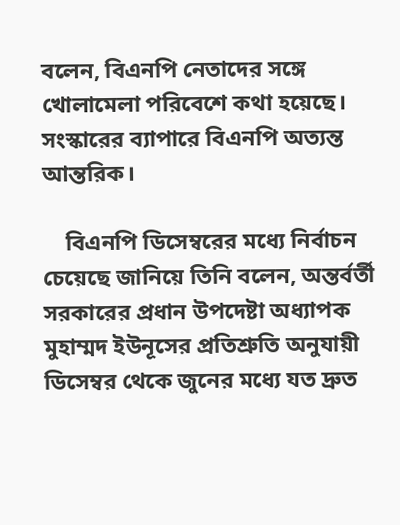বলেন, বিএনপি নেতাদের সঙ্গে খোলামেলা পরিবেশে কথা হয়েছে। সংস্কারের ব্যাপারে বিএনপি অত্যন্ত আন্তরিক।

    বিএনপি ডিসেম্বরের মধ্যে নির্বাচন চেয়েছে জানিয়ে তিনি বলেন, অন্তর্বর্তী সরকারের প্রধান উপদেষ্টা অধ্যাপক মুহাম্মদ ইউনূসের প্রতিশ্রুতি অনুযায়ী ডিসেম্বর থেকে জুনের মধ্যে যত দ্রুত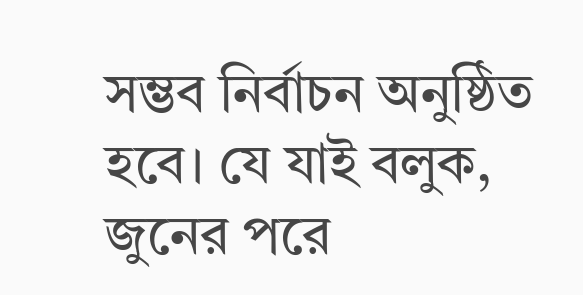সম্ভব নির্বাচন অনুষ্ঠিত হবে। যে যাই বলুক, জুনের পরে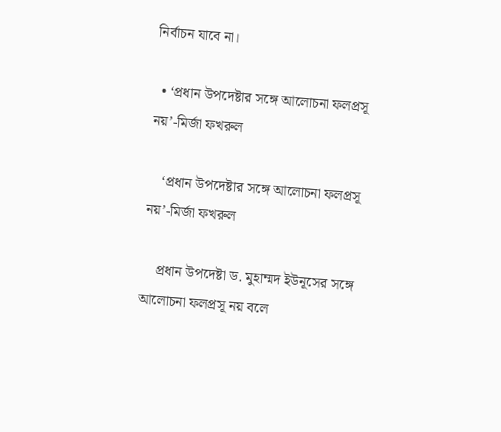নির্বাচন যাবে না।

  • ‘প্রধান উপদেষ্টার সঙ্গে আলোচনা ফলপ্রসূ নয়’-মির্জা ফখরুল

    ‘প্রধান উপদেষ্টার সঙ্গে আলোচনা ফলপ্রসূ নয়’-মির্জা ফখরুল

    প্রধান উপদেষ্টা ড. মুহাম্মদ ইউনূসের সঙ্গে আলোচনা ফলপ্রসূ নয় বলে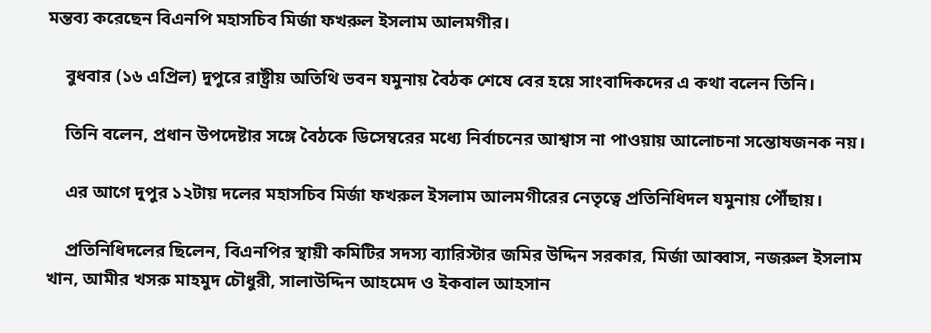মন্তব্য করেছেন বিএনপি মহাসচিব মির্জা ফখরুল ইসলাম আলমগীর।

    বুধবার (১৬ এপ্রিল) দুপুরে রাষ্ট্রীয় অতিথি ভবন যমুনায় বৈঠক শেষে বের হয়ে সাংবাদিকদের এ কথা বলেন তিনি।

    তিনি বলেন, প্রধান উপদেষ্টার সঙ্গে বৈঠকে ডিসেম্বরের মধ্যে নির্বাচনের আশ্বাস না পাওয়ায় আলোচনা সন্তোষজনক নয়।

    এর আগে দুপুর ১২টায় দলের মহাসচিব মির্জা ফখরুল ইসলাম আলমগীরের নেতৃত্বে প্রতিনিধিদল যমুনায় পৌঁছায়।

    প্রতিনিধিদলের ছিলেন, বিএনপির স্থায়ী কমিটির সদস্য ব্যারিস্টার জমির উদ্দিন সরকার, মির্জা আব্বাস, নজরুল ইসলাম খান, আমীর খসরু মাহমুদ চৌধুরী, সালাউদ্দিন আহমেদ ও ইকবাল আহসান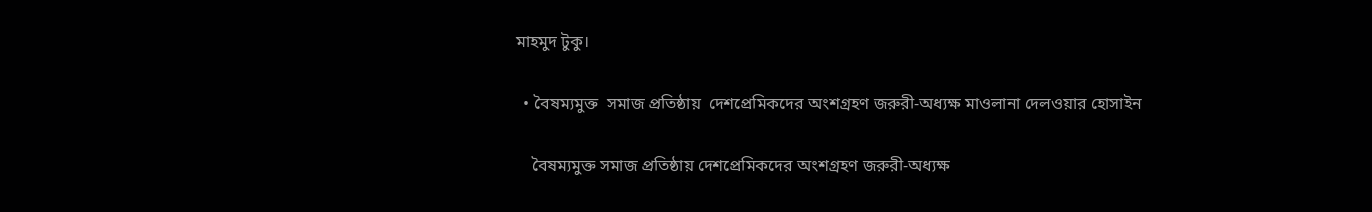মাহমুদ টুকু।

  • বৈষম্যমুক্ত  সমাজ প্রতিষ্ঠায়  দেশপ্রেমিকদের অংশগ্রহণ জরুরী-অধ্যক্ষ মাওলানা দেলওয়ার হোসাইন

    বৈষম্যমুক্ত সমাজ প্রতিষ্ঠায় দেশপ্রেমিকদের অংশগ্রহণ জরুরী-অধ্যক্ষ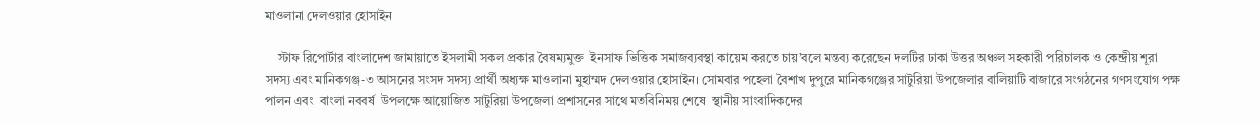মাওলানা দেলওয়ার হোসাইন

    স্টাফ রিপোর্টার বাংলাদেশ জামায়াতে ইসলামী সকল প্রকার বৈষম্যমুক্ত  ইনসাফ ভিত্তিক সমাজব্যবস্থা কায়েম করতে চায়’বলে মন্তব্য করেছেন দলটির ঢাকা উত্তর অঞ্চল সহকারী পরিচালক ও কেন্দ্রীয় শূরা সদস্য এবং মানিকগঞ্জ-৩ আসনের সংসদ সদস্য প্রার্থী অধ্যক্ষ মাওলানা মুহাম্মদ দেলওয়ার হোসাইন। সোমবার পহেলা বৈশাখ দুপুরে মানিকগঞ্জের সাটুরিয়া উপজেলার বালিয়াটি বাজারে সংগঠনের গণসংযোগ পক্ষ পালন এবং  বাংলা নববর্ষ  উপলক্ষে আয়োজিত সাটুরিয়া উপজেলা প্রশাসনের সাথে মতবিনিময় শেষে  স্থানীয় সাংবাদিকদের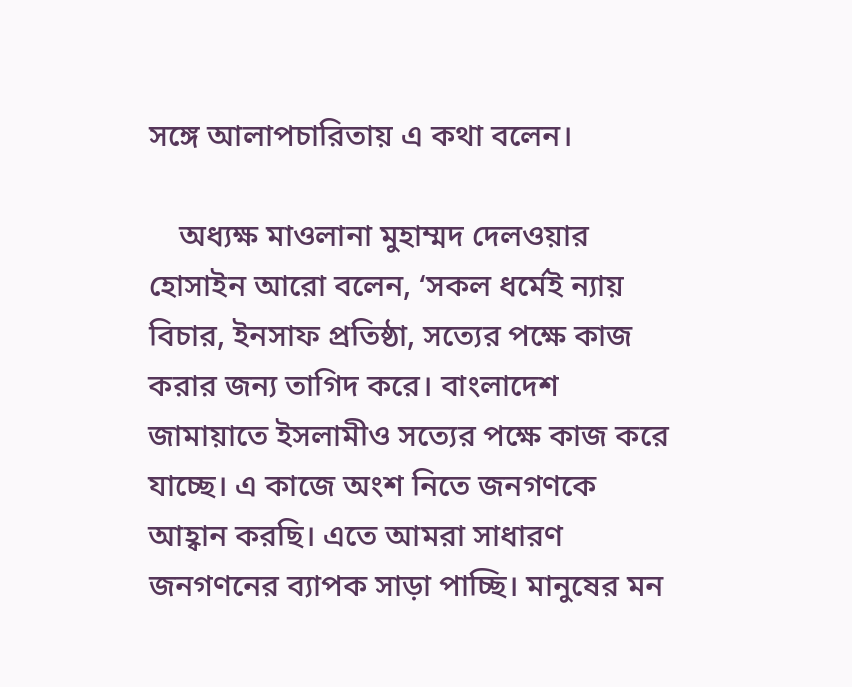সঙ্গে আলাপচারিতায় এ কথা বলেন।

    অধ্যক্ষ মাওলানা মুহাম্মদ দেলওয়ার হোসাইন আরো বলেন, ‘সকল ধর্মেই ন্যায় বিচার, ইনসাফ প্রতিষ্ঠা, সত্যের পক্ষে কাজ করার জন্য তাগিদ করে। বাংলাদেশ জামায়াতে ইসলামীও সত্যের পক্ষে কাজ করে যাচ্ছে। এ কাজে অংশ নিতে জনগণকে আহ্বান করছি। এতে আমরা সাধারণ জনগণনের ব্যাপক সাড়া পাচ্ছি। মানুষের মন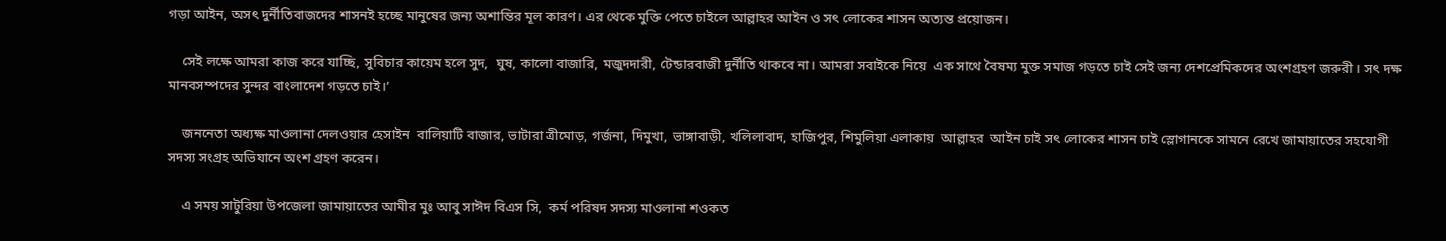গড়া আইন, অসৎ দুর্নীতিবাজদের শাসনই হচ্ছে মানুষের জন্য অশান্তির মূল কারণ। এর থেকে মুক্তি পেতে চাইলে আল্লাহর আইন ও সৎ লোকের শাসন অত্যন্ত প্রয়োজন।

    সেই লক্ষে আমরা কাজ করে যাচ্ছি, সুবিচার কায়েম হলে সুদ,  ঘুষ, কালো বাজারি, মজুদদারী, টেন্ডারবাজী দুর্নীতি থাকবে না। আমরা সবাইকে নিয়ে  এক সাথে বৈষম্য মুক্ত সমাজ গড়তে চাই সেই জন্য দেশপ্রেমিকদের অংশগ্রহণ জরুরী । সৎ দক্ষ মানবসম্পদের সুন্দর বাংলাদেশ গড়তে চাই।’

    জননেতা অধ্যক্ষ মাওলানা দেলওয়ার হেসাইন  বালিয়াটি বাজার, ভাটারা ত্রীমোড়, গর্জনা, দিমুখা, ভাঙ্গাবাড়ী, খলিলাবাদ, হাজিপুর, শিমুলিয়া এলাকায়  আল্লাহর  আইন চাই সৎ লোকের শাসন চাই স্লোগানকে সামনে রেখে জামায়াতের সহযোগী সদস্য সংগ্রহ অভিযানে অংশ গ্রহণ করেন।

    এ সময় সাটুরিয়া উপজেলা জামায়াতের আমীর মুঃ আবু সাঈদ বিএস সি,  কর্ম পরিষদ সদস্য মাওলানা শওকত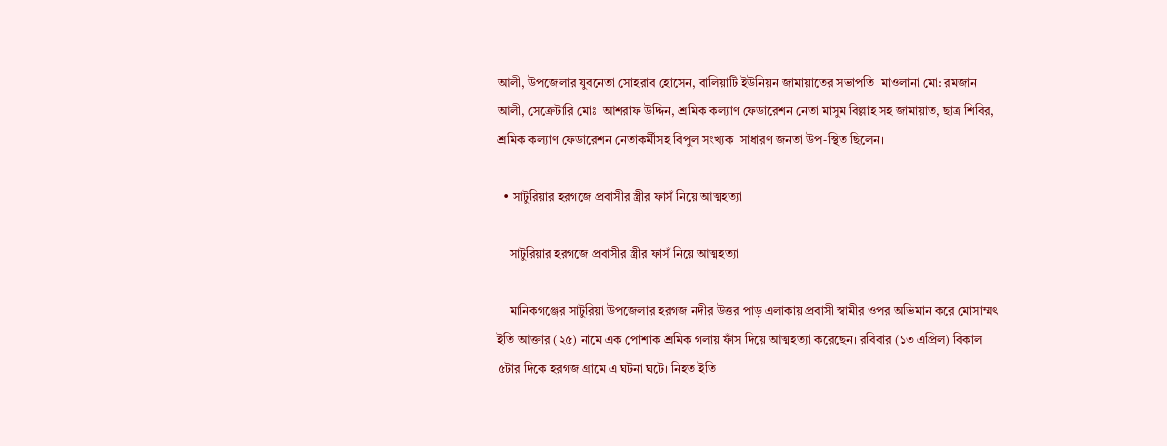আলী, উপজেলার যুবনেতা সোহরাব হোসেন, বালিয়াটি ইউনিয়ন জামায়াতের সভাপতি  মাওলানা মো: রমজান আলী, সেক্রেটারি মোঃ  আশরাফ উদ্দিন, শ্রমিক কল্যাণ ফেডারেশন নেতা মাসুম বিল্লাহ সহ জামায়াত, ছাত্র শিবির, শ্রমিক কল্যাণ ফেডারেশন নেতাকর্মীসহ বিপুল সংখ্যক  সাধারণ জনতা উপ-স্থিত ছিলেন।

  • সাটুরিয়ার হরগজে প্রবাসীর স্ত্রীর ফাসঁ নিয়ে আত্মহত্যা

    সাটুরিয়ার হরগজে প্রবাসীর স্ত্রীর ফাসঁ নিয়ে আত্মহত্যা

    মানিকগঞ্জের সাটুরিয়া উপজেলার হরগজ নদীর উত্তর পাড় এলাকায় প্রবাসী স্বামীর ওপর অভিমান করে মোসাম্মৎ ইতি আক্তার (২৫) নামে এক পোশাক শ্রমিক গলায় ফাঁস দিয়ে আত্মহত্যা করেছেন। রবিবার (১৩ এপ্রিল) বিকাল ৫টার দিকে হরগজ গ্রামে এ ঘটনা ঘটে। নিহত ইতি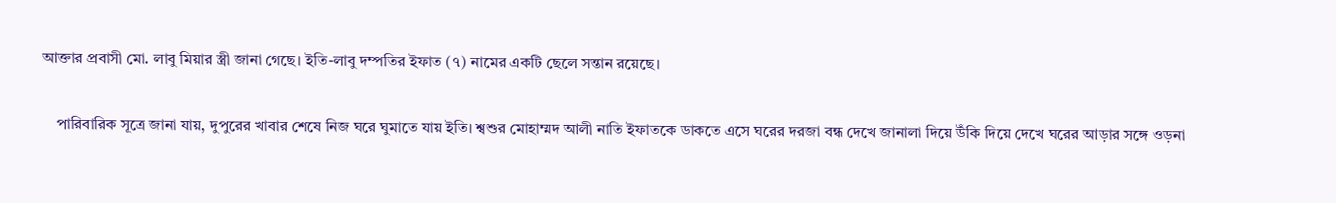আক্তার প্রবাসী মো. লাবু মিয়ার স্ত্রী জানা গেছে। ইতি-লাবু দম্পতির ইফাত (৭) নামের একটি ছেলে সন্তান রয়েছে।

    পারিবারিক সূত্রে জানা যায়, দুপুরের খাবার শেষে নিজ ঘরে ঘুমাতে যায় ইতি। শ্বশুর মোহাম্মদ আলী নাতি ইফাতকে ডাকতে এসে ঘরের দরজা বন্ধ দেখে জানালা দিয়ে উঁকি দিয়ে দেখে ঘরের আড়ার সঙ্গে ওড়না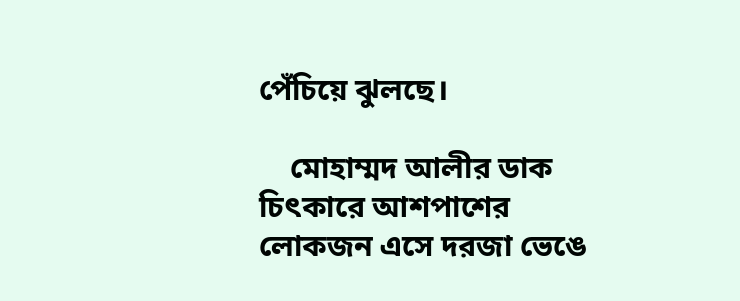পেঁচিয়ে ঝুলছে।

    মোহাম্মদ আলীর ডাক চিৎকারে আশপাশের লোকজন এসে দরজা ভেঙে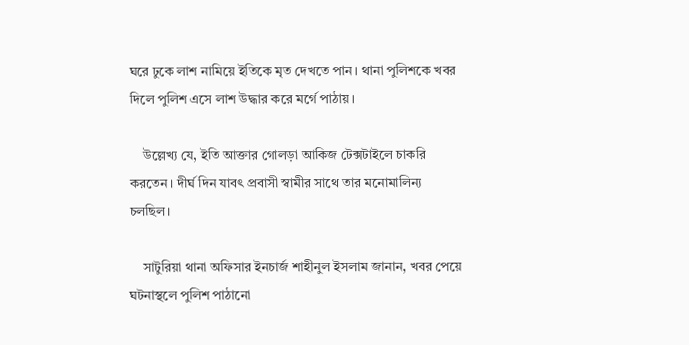ঘরে ঢুকে লাশ নামিয়ে ইতিকে মৃত দেখতে পান। থানা পুলিশকে খবর দিলে পুলিশ এসে লাশ উদ্ধার করে মর্গে পাঠায়।

    উল্লেখ্য যে, ইতি আক্তার গোলড়া আকিজ টেক্সটাইলে চাকরি করতেন। দীর্ঘ দিন যাবৎ প্রবাসী স্বামীর সাথে তার মনোমালিন্য চলছিল।

    সাটুরিয়া থানা অফিসার ইনচার্জ শাহীনুল ইসলাম জানান, খবর পেয়ে ঘটনাস্থলে পুলিশ পাঠানো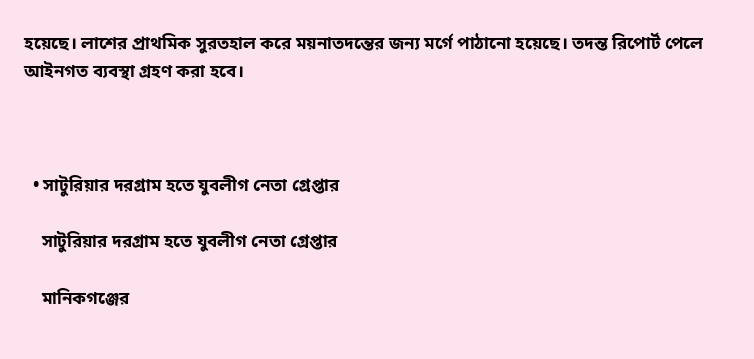হয়েছে। লাশের প্রাথমিক সুরতহাল করে ময়নাতদন্তের জন্য মর্গে পাঠানো হয়েছে। তদন্ত রিপোর্ট পেলে আইনগত ব্যবস্থা গ্রহণ করা হবে।



  • সাটুরিয়ার দরগ্রাম হতে যুবলীগ নেতা গ্রেপ্তার

    সাটুরিয়ার দরগ্রাম হতে যুবলীগ নেতা গ্রেপ্তার

    মানিকগঞ্জের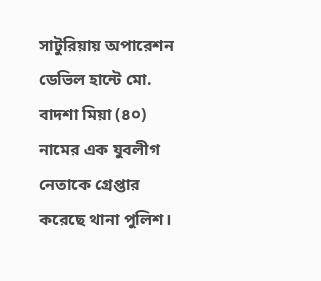সাটুরিয়ায় অপারেশন ডেভিল হান্টে মো. বাদশা মিয়া (৪০) নামের এক যুবলীগ নেতাকে গ্রেপ্তার করেছে থানা পুলিশ।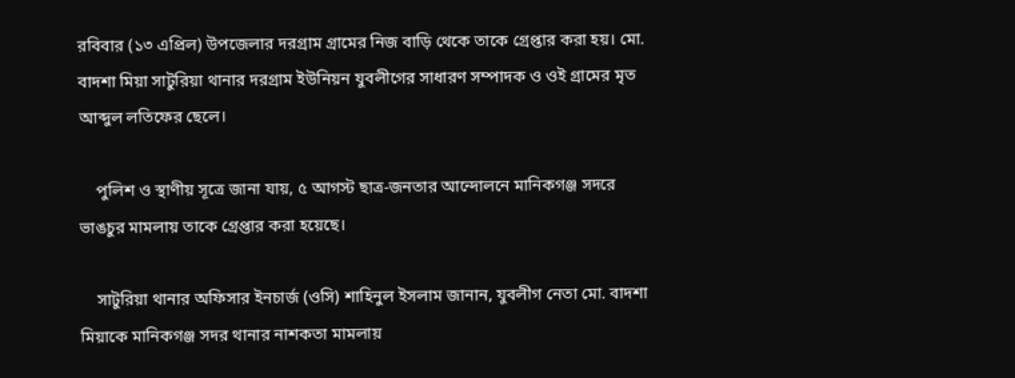রবিবার (১৩ এপ্রিল) উপজেলার দরগ্রাম গ্রামের নিজ বাড়ি থেকে তাকে গ্রেপ্তার করা হয়। মো. বাদশা মিয়া সাটুরিয়া থানার দরগ্রাম ইউনিয়ন যুবলীগের সাধারণ সম্পাদক ও ওই গ্রামের মৃত আব্দুল লতিফের ছেলে।

    পুলিশ ও স্থাণীয় সূত্রে জানা যায়, ৫ আগস্ট ছাত্র-জনতার আন্দোলনে মানিকগঞ্জ সদরে ভাঙচুর মামলায় তাকে গ্রেপ্তার করা হয়েছে।

    সাটুরিয়া থানার অফিসার ইনচার্জ (ওসি) শাহিনুল ইসলাম জানান, যুবলীগ নেতা মো. বাদশা মিয়াকে মানিকগঞ্জ সদর থানার নাশকতা মামলায়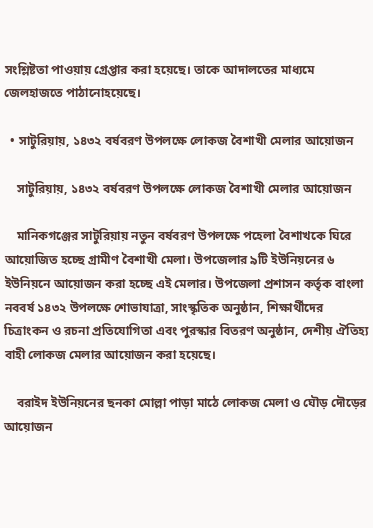সংশ্লিষ্টতা পাওয়ায় গ্রেপ্তার করা হয়েছে। তাকে আদালতের মাধ্যমে জেলহাজতে পাঠানোহয়েছে।

  • সাটুরিয়ায়, ১৪৩২ বর্ষবরণ উপলক্ষে লোকজ বৈশাখী মেলার আয়োজন

    সাটুরিয়ায়, ১৪৩২ বর্ষবরণ উপলক্ষে লোকজ বৈশাখী মেলার আয়োজন

    মানিকগঞ্জের সাটুরিয়ায় নতুন বর্ষবরণ উপলক্ষে পহেলা বৈশাখকে ঘিরে আয়োজিত হচ্ছে গ্রামীণ বৈশাখী মেলা। উপজেলার ৯টি ইউনিয়নের ৬ ইউনিয়নে আয়োজন করা হচ্ছে এই মেলার। উপজেলা‌ প্রশাসন কর্তৃক বাংলা নববর্ষ ১৪৩২ উপলক্ষে শোভাযাত্রা, সাংস্কৃতিক অনুষ্ঠান, শিক্ষার্থীদের চিত্রাংকন ও রচনা প্রতিযোগিতা এবং পুরস্কার বিতরণ অনুষ্ঠান, দেশীয় ঐতিহ্য বাহী লোকজ মেলার আয়োজন করা হয়েছে।

    বরাইদ ইউনিয়নের ছনকা মোল্লা পাড়া মাঠে লোকজ মেলা ও ঘৌড় দৌড়ের আয়োজন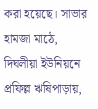করা হয়েছে। সাভার হামজা মাঠে, দিঘলীয়া ইউনিয়নে প্রফিল্ল ঋষিপাড়ায়,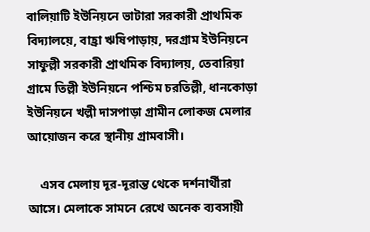বালিয়াটি ইউনিয়নে ভাটারা সরকারী প্রাথমিক বিদ্যালয়ে, বাহ্রা ঋষিপাড়ায়, দরগ্রাম ইউনিয়নে সাফুল্লী সরকারী প্রাথমিক বিদ্যালয়, তেবারিয়া গ্রামে তিল্লী ইউনিয়নে পশ্চিম চরতিল্লী, ধানকোড়া ইউনিয়নে খল্লী দাসপাড়া গ্রামীন লোকজ মেলার আয়োজন করে স্থানীয় গ্রামবাসী।

    এসব মেলায় দূর-দূরান্ত থেকে দর্শনার্থীরা আসে। মেলাকে সামনে রেখে অনেক ব্যবসায়ী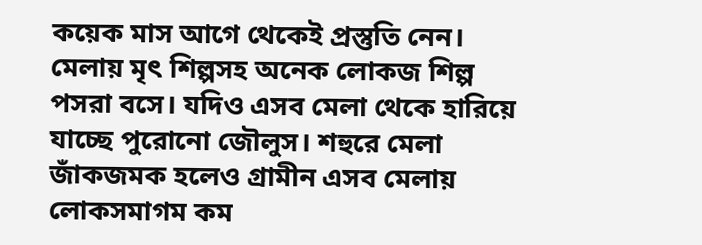কয়েক মাস আগে থেকেই প্রস্তুতি নেন। মেলায় মৃৎ শিল্পসহ অনেক লোকজ শিল্প পসরা বসে। যদিও এসব মেলা থেকে হারিয়ে যাচ্ছে পুরোনো জৌলুস। শহুরে মেলা জাঁকজমক হলেও গ্রামীন এসব মেলায় লোকসমাগম কম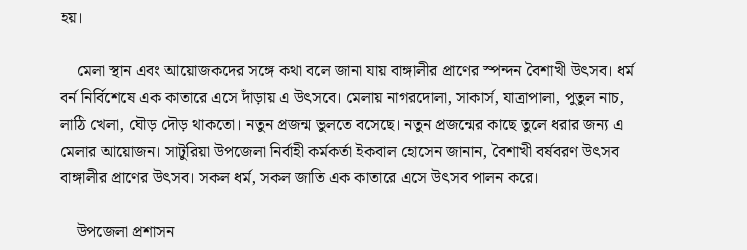হয়।

    মেলা স্থান এবং আয়োজকদের সঙ্গে কথা বলে জানা যায় বাঙ্গালীর প্রাণের স্পন্দন বৈশাখী উৎসব। ধর্ম বর্ন নির্বিশেষে এক কাতারে এসে দাঁড়ায় এ উৎসবে। মেলায় নাগরদোলা, সাকার্স, যাত্রাপালা, পুতুল নাচ, লাঠি খেলা, ঘৌড় দৌড় থাকতো। নতুন প্রজন্ম ভুলতে বসেছে। নতুন প্রজন্মের কাছে তুলে ধরার জন্য এ মেলার আয়োজন। সাটুরিয়া উপজেলা নির্বাহী কর্মকর্তা ইকবাল হোসেন জানান, বৈশাখী বর্ষবরণ উৎসব বাঙ্গালীর প্রাণের উৎসব। সকল ধর্ম, সকল জাতি এক কাতারে এসে উৎসব পালন করে।

    উপজেলা প্রশাসন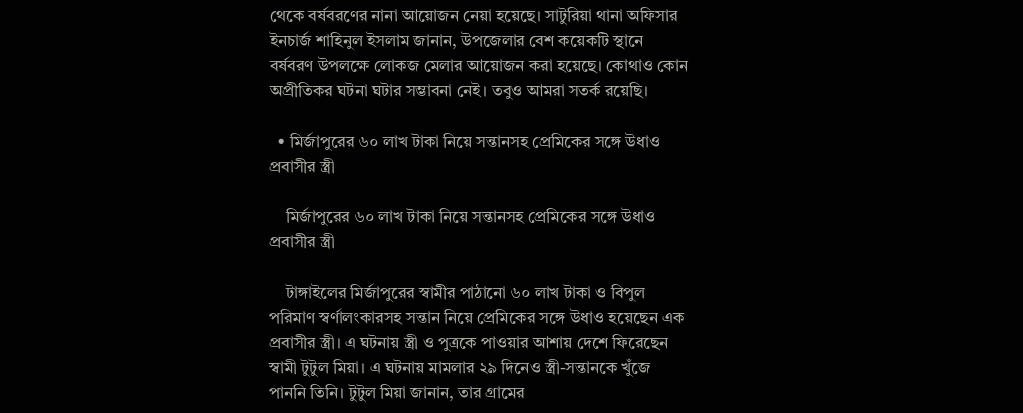থেকে বর্ষবরণের নানা আয়োজন নেয়া হয়েছে। সাটুরিয়া থানা অফিসার ইনচার্জ শাহিনুল ইসলাম জানান, উপজেলার বেশ কয়েকটি স্থানে বর্ষবরণ উপলক্ষে লোকজ মেলার আয়োজন করা হয়েছে। কোথাও কোন অপ্রীতিকর ঘটনা ঘটার সম্ভাবনা নেই। তবুও আমরা সতর্ক রয়েছি।

  • মির্জাপুরের ৬০ লাখ টাকা নিয়ে সন্তানসহ প্রেমিকের সঙ্গে উধাও প্রবাসীর স্ত্রী

    মির্জাপুরের ৬০ লাখ টাকা নিয়ে সন্তানসহ প্রেমিকের সঙ্গে উধাও প্রবাসীর স্ত্রী

    টাঙ্গাইলের মির্জাপুরের স্বামীর পাঠানো ৬০ লাখ টাকা ও বিপুল পরিমাণ স্বর্ণালংকারসহ সন্তান নিয়ে প্রেমিকের সঙ্গে উধাও হয়েছেন এক প্রবাসীর স্ত্রী। এ ঘটনায় স্ত্রী ও পুত্রকে পাওয়ার আশায় দেশে ফিরেছেন স্বামী টুটুল মিয়া। এ ঘটনায় মামলার ২৯ দিনেও স্ত্রী-সন্তানকে খুঁজে পাননি তিনি। টুটুল মিয়া জানান, তার গ্রামের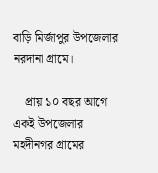বাড়ি মির্জাপুর উপজেলার নরদানা গ্রামে।

    প্রায় ১০ বছর আগে একই উপজেলার মহদীনগর গ্রামের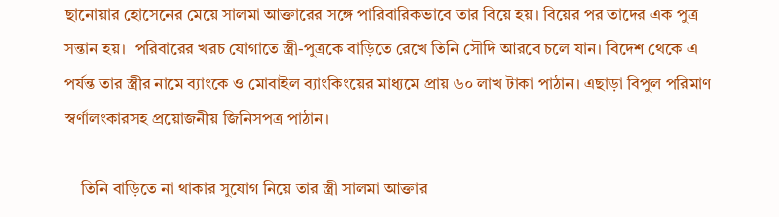ছানোয়ার হোসেনের মেয়ে সালমা আক্তারের সঙ্গে পারিবারিকভাবে তার বিয়ে হয়। বিয়ের পর তাদের এক পুত্র সন্তান হয়।  পরিবারের খরচ যোগাতে স্ত্রী-পুত্রকে বাড়িতে রেখে তিনি সৌদি আরবে চলে যান। বিদেশ থেকে এ পর্যন্ত তার স্ত্রীর নামে ব্যাংকে ও মোবাইল ব্যাংকিংয়ের মাধ্যমে প্রায় ৬০ লাখ টাকা পাঠান। এছাড়া বিপুল পরিমাণ স্বর্ণালংকারসহ প্রয়োজনীয় জিনিসপত্র পাঠান।

    তিনি বাড়িতে না থাকার সুযোগ নিয়ে তার স্ত্রী সালমা আক্তার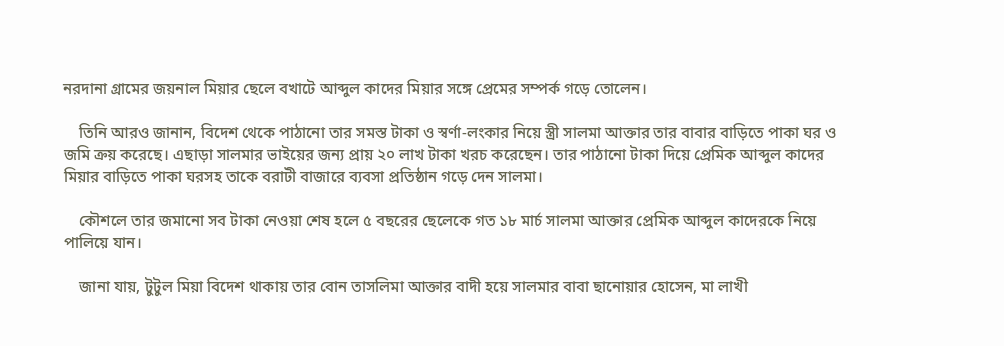নরদানা গ্রামের জয়নাল মিয়ার ছেলে বখাটে আব্দুল কাদের মিয়ার সঙ্গে প্রেমের সম্পর্ক গড়ে তোলেন।

    তিনি আরও জানান, বিদেশ থেকে পাঠানো তার সমস্ত টাকা ও স্বর্ণা-লংকার নিয়ে স্ত্রী সালমা আক্তার তার বাবার বাড়িতে পাকা ঘর ও জমি ক্রয় করেছে। এছাড়া সালমার ভাইয়ের জন্য প্রায় ২০ লাখ টাকা খরচ করেছেন। তার পাঠানো টাকা দিয়ে প্রেমিক আব্দুল কাদের মিয়ার বাড়িতে পাকা ঘরসহ তাকে বরাটী বাজারে ব্যবসা প্রতিষ্ঠান গড়ে দেন সালমা।

    কৌশলে তার জমানো সব টাকা নেওয়া শেষ হলে ৫ বছরের ছেলেকে গত ১৮ মার্চ সালমা আক্তার প্রেমিক আব্দুল কাদেরকে নিয়ে পালিয়ে যান।

    জানা যায়, টুটুল মিয়া বিদেশ থাকায় তার বোন তাসলিমা আক্তার বাদী হয়ে সালমার বাবা ছানোয়ার হোসেন, মা লাখী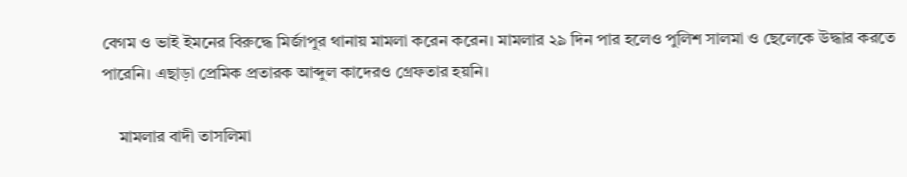বেগম ও ভাই ইমনের বিরুদ্ধে মির্জাপুর থানায় মামলা করেন করেন। মামলার ২৯ দিন পার হলেও পুলিশ সালমা ও ছেলেকে উদ্ধার করতে পারেনি। এছাড়া প্রেমিক প্রতারক আব্দুল কাদেরও গ্রেফতার হয়নি।

    মামলার বাদী তাসলিমা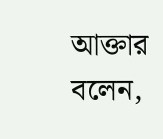আক্তার বলেন,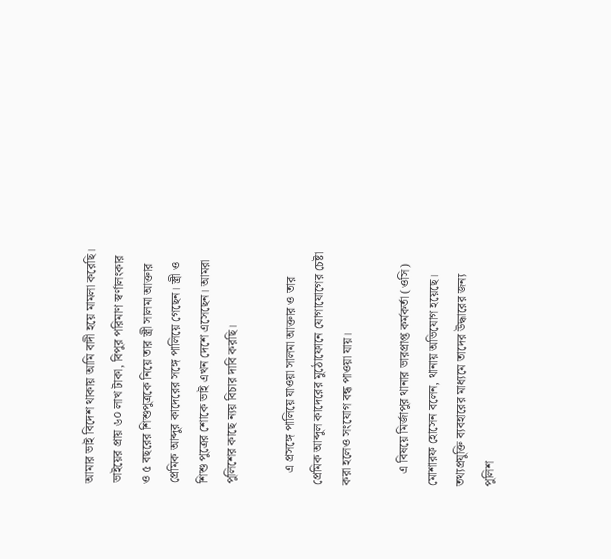আমার ভাই বিদেশ থাকায় আমি বাদী হয়ে মামলা করেছি। ভাইয়ের প্রায় ৬০ লাখ টাকা, বিপুর পরিমাণ স্বর্ণালংকার ও ৫ বছরের শিশুপুত্রকে নিয়ে তার স্ত্রী সালমা আক্তার প্রেমিক আব্দুর কাদেরের সঙ্গে পালিয়ে গেছেন। স্ত্রী ও শিশু পুত্রের শোকে ভাই এখন দেশে এসেছেন। আমরা পুলিশের কাছে ন্যয় বিচার দাবি করছি।

    এ প্রসঙ্গে পালিয়ে যাওয়া সালমা আক্তার ও তার প্রেমিক আব্দুল কাদেরের মুঠোফোনে যোগাযোগের চেষ্টা করা হলেও সংযোগ বন্ধ পাওয়া যায়।

    এ বিষয়ে মির্জাপুর থানার ভারপ্রাপ্ত কর্মকর্তা (ওসি) মোশারফ হোসেন বলেন, থানায় অভিযোগ হয়েছে। তথ্যপ্রযুক্তি ব্যবহারের মাধ্যমে তাদের উদ্ধারের জন্য পুলিশ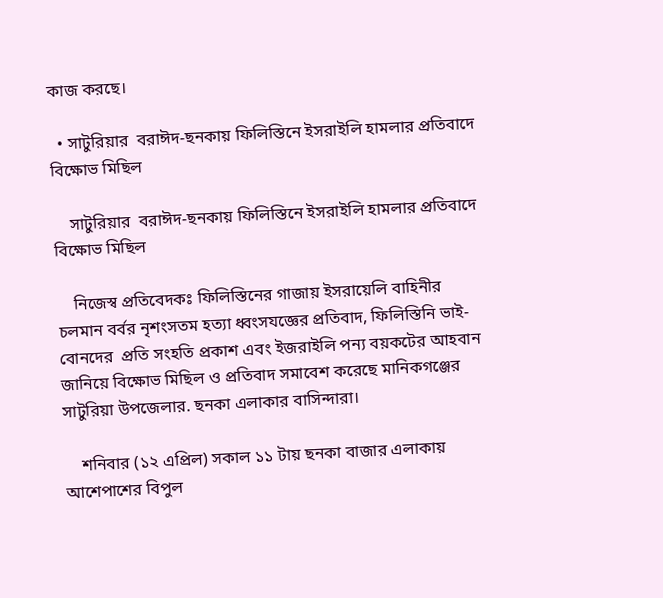কাজ করছে।

  • সাটুরিয়ার  বরাঈদ-ছনকায় ফিলিস্তিনে ইসরাইলি হামলার প্রতিবাদে বিক্ষোভ মিছিল

    সাটুরিয়ার  বরাঈদ-ছনকায় ফিলিস্তিনে ইসরাইলি হামলার প্রতিবাদে বিক্ষোভ মিছিল

    নিজেস্ব প্রতিবেদকঃ ফিলিস্তিনের গাজায় ইসরায়েলি বাহিনীর চলমান বর্বর নৃশংসতম হত্যা ধ্বংসযজ্ঞের প্রতিবাদ, ফিলিস্তিনি ভাই-বোনদের  প্রতি সংহতি প্রকাশ এবং ইজরাইলি পন্য বয়কটের আহবান  জানিয়ে বিক্ষোভ মিছিল ও প্রতিবাদ সমাবেশ করেছে মানিকগঞ্জের সাটুরিয়া উপজেলার. ছনকা এলাকার বাসিন্দারা।

    শনিবার (১২ এপ্রিল) সকাল ১১ টায় ছনকা বাজার এলাকায় আশেপাশের বিপুল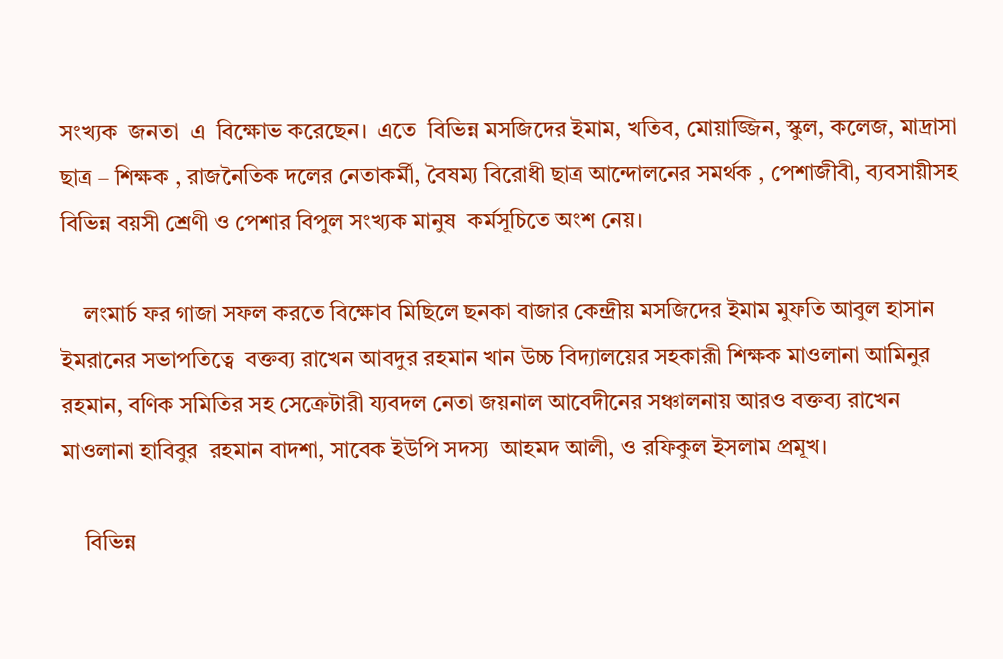সংখ্যক  জনতা  এ  বিক্ষোভ করেছেন।  এতে  বিভিন্ন মসজিদের ইমাম, খতিব, মোয়াজ্জিন, স্কুল, কলেজ, মাদ্রাসা ছাত্র – শিক্ষক , রাজনৈতিক দলের নেতাকর্মী, বৈষম্য বিরোধী ছাত্র আন্দোলনের সমর্থক , পেশাজীবী, ব্যবসায়ীসহ বিভিন্ন বয়সী শ্রেণী ও পেশার বিপুল সংখ্যক মানুষ  কর্মসূচিতে অংশ নেয়।

    লংমার্চ ফর গাজা সফল করতে বিক্ষোব মিছিলে ছনকা বাজার কেন্দ্রীয় মসজিদের ইমাম মুফতি আবুল হাসান ইমরানের সভাপতিত্বে  বক্তব্য রাখেন আবদুর রহমান খান উচ্চ বিদ্যালয়ের সহকারূী শিক্ষক মাওলানা আমিনুর রহমান, বণিক সমিতির সহ সেক্রেটারী য্যবদল নেতা জয়নাল আবেদীনের সঞ্চালনায় আরও বক্তব্য রাখেন  মাওলানা হাবিবুর  রহমান বাদশা, সাবেক ইউপি সদস্য  আহমদ আলী, ও রফিকুল ইসলাম প্রমূখ।

    বিভিন্ন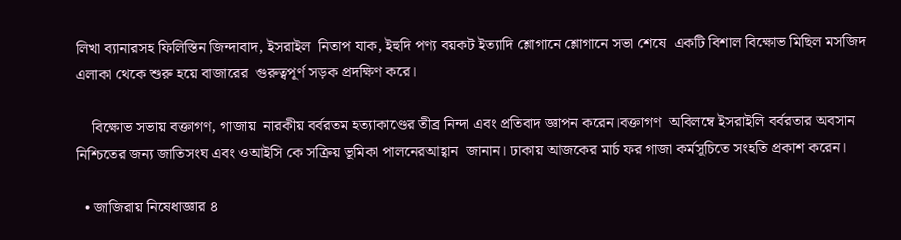লিখা ব্যানারসহ ফিলিস্তিন জিন্দাবাদ, ইসরাইল  নিতাপ যাক, ইহুদি পণ্য বয়কট ইত্যাদি শ্লোগানে শ্লোগানে সভা শেষে  একটি বিশাল বিক্ষোভ মিছিল মসজিদ এলাকা থেকে শুরু হয়ে বাজারের  গুরুত্বপূর্ণ সড়ক প্রদক্ষিণ করে।

    বিক্ষোভ সভায় বক্তাগণ, গাজায়  নারকীয় বর্বরতম হত্যাকাণ্ডের তীব্র নিন্দা এবং প্রতিবাদ জ্ঞাপন করেন।বক্তাগণ  অবিলম্বে ইসরাইলি বর্বরতার অবসান নিশ্চিতের জন্য জাতিসংঘ এবং ওআইসি কে সক্রিয় ভূমিকা পালনেরআহ্বান  জানান। ঢাকায় আজকের মার্চ ফর গাজা কর্মসূচিতে সংহতি প্রকাশ করেন।

  • জাজিরায় নিষেধাজ্ঞার ৪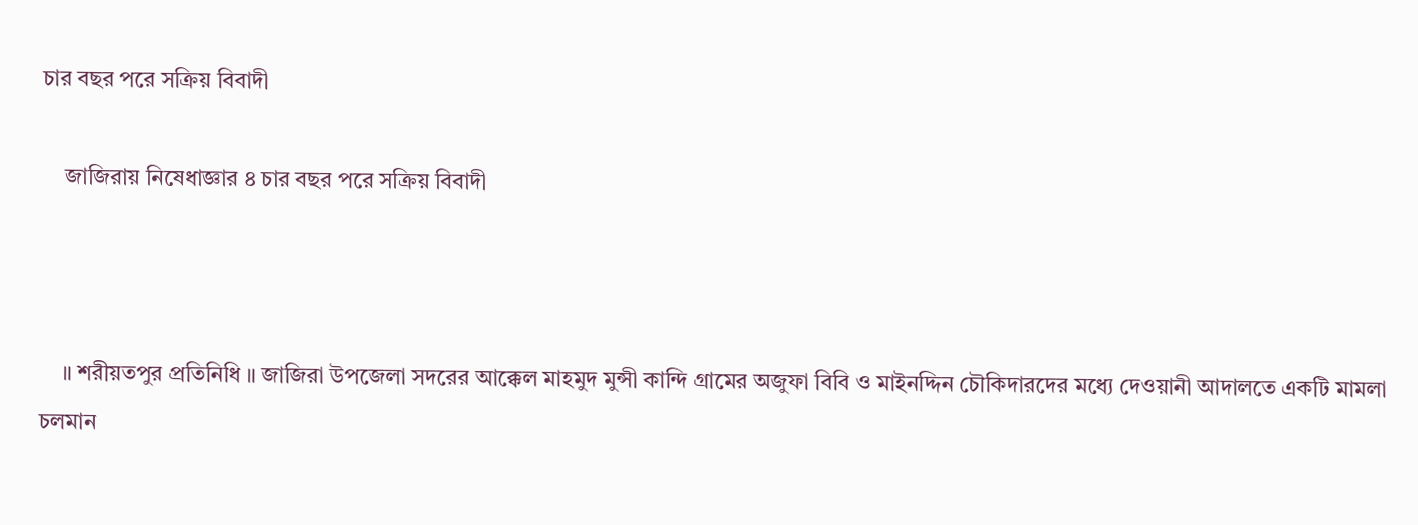চার বছর পরে সক্রিয় বিবাদী

    জাজিরায় নিষেধাজ্ঞার ৪ চার বছর পরে সক্রিয় বিবাদী



    ॥ শরীয়তপুর প্রতিনিধি ॥ জাজিরা উপজেলা সদরের আক্কেল মাহমুদ মুন্সী কান্দি গ্রামের অজুফা বিবি ও মাইনদ্দিন চৌকিদারদের মধ্যে দেওয়ানী আদালতে একটি মামলা চলমান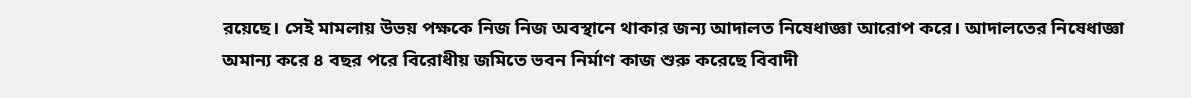রয়েছে। সেই মামলায় উভয় পক্ষকে নিজ নিজ অবস্থানে থাকার জন্য আদালত নিষেধাজ্ঞা আরোপ করে। আদালতের নিষেধাজ্ঞা অমান্য করে ৪ বছর পরে বিরোধীয় জমিতে ভবন নির্মাণ কাজ শুরু করেছে বিবাদী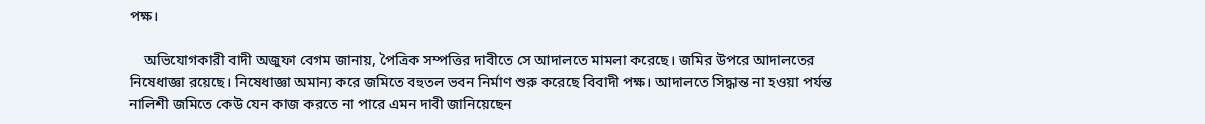পক্ষ।

    অভিযোগকারী বাদী অজুফা বেগম জানায়, পৈত্রিক সম্পত্তির দাবীতে সে আদালতে মামলা করেছে। জমির উপরে আদালতের নিষেধাজ্ঞা রয়েছে। নিষেধাজ্ঞা অমান্য করে জমিতে বহুতল ভবন নির্মাণ শুরু করেছে বিবাদী পক্ষ। আদালতে সিদ্ধান্ত না হওয়া পর্যন্ত নালিশী জমিতে কেউ যেন কাজ করতে না পারে এমন দাবী জানিয়েছেন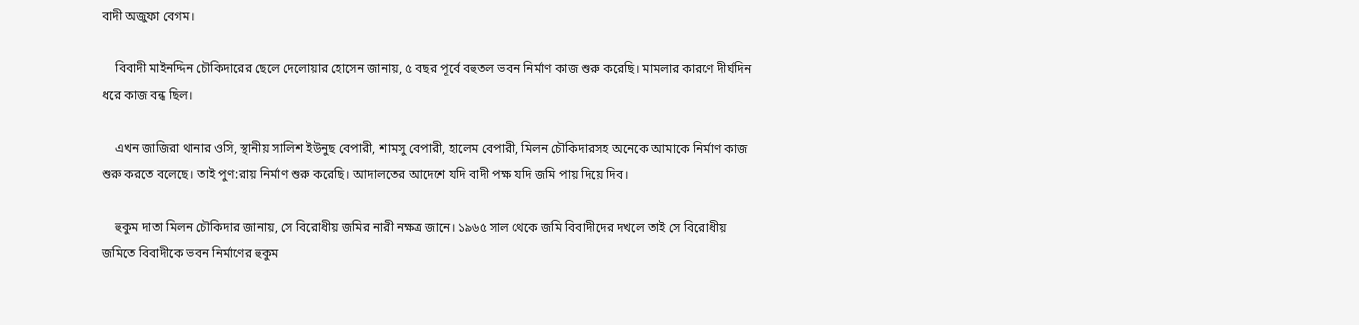বাদী অজুফা বেগম।

    বিবাদী মাইনদ্দিন চৌকিদারের ছেলে দেলোয়ার হোসেন জানায়, ৫ বছর পূর্বে বহুতল ভবন নির্মাণ কাজ শুরু করেছি। মামলার কারণে দীর্ঘদিন ধরে কাজ বন্ধ ছিল।

    এখন জাজিরা থানার ওসি, স্থানীয় সালিশ ইউনুছ বেপারী, শামসু বেপারী, হালেম বেপারী, মিলন চৌকিদারসহ অনেকে আমাকে নির্মাণ কাজ শুরু করতে বলেছে। তাই পুণ:রায় নির্মাণ শুরু করেছি। আদালতের আদেশে যদি বাদী পক্ষ যদি জমি পায় দিয়ে দিব।

    হুকুম দাতা মিলন চৌকিদার জানায়, সে বিরোধীয় জমির নারী নক্ষত্র জানে। ১৯৬৫ সাল থেকে জমি বিবাদীদের দখলে তাই সে বিরোধীয় জমিতে বিবাদীকে ভবন নির্মাণের হুকুম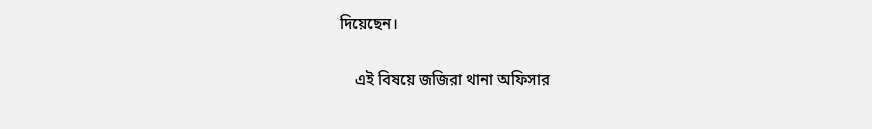দিয়েছেন।

    এই বিষয়ে জজিরা থানা অফিসার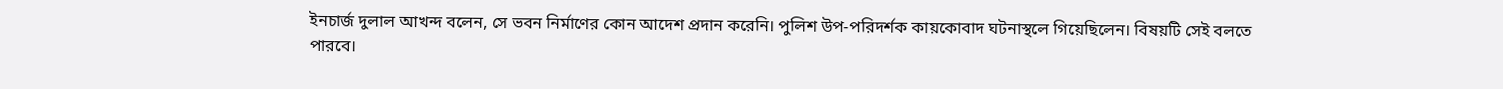ইনচার্জ দুলাল আখন্দ বলেন, সে ভবন নির্মাণের কোন আদেশ প্রদান করেনি। পুলিশ উপ-পরিদর্শক কায়কোবাদ ঘটনাস্থলে গিয়েছিলেন। বিষয়টি সেই বলতে পারবে।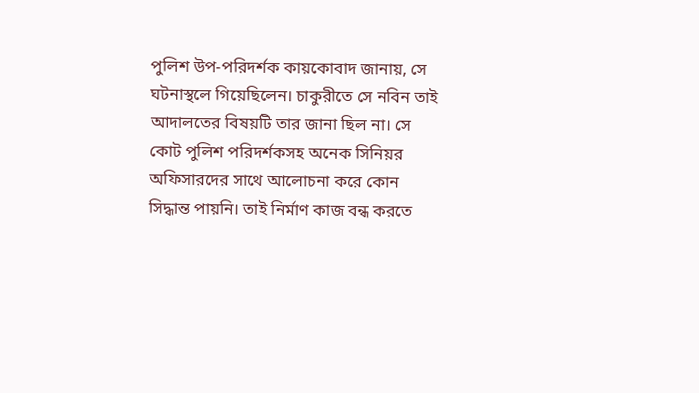পুলিশ উপ-পরিদর্শক কায়কোবাদ জানায়, সে ঘটনাস্থলে গিয়েছিলেন। চাকুরীতে সে নবিন তাই আদালতের বিষয়টি তার জানা ছিল না। সে কোট পুলিশ পরিদর্শকসহ অনেক সিনিয়র অফিসারদের সাথে আলোচনা করে কোন সিদ্ধান্ত পায়নি। তাই নির্মাণ কাজ বন্ধ করতে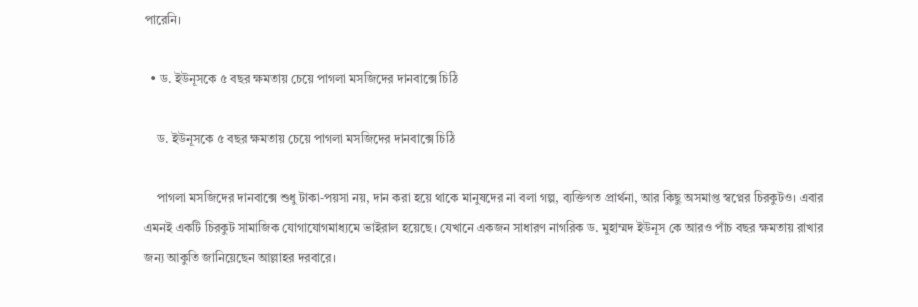পারেনি।

  • ড. ইউনূসকে ৫ বছর ক্ষমতায় চেয়ে পাগলা মসজিদের দানবাক্সে চিঠি

    ড. ইউনূসকে ৫ বছর ক্ষমতায় চেয়ে পাগলা মসজিদের দানবাক্সে চিঠি

    পাগলা মসজিদের দানবাক্সে শুধু টাকা-পয়সা নয়, দান করা হয়ে থাকে মানুষদের না বলা গল্প, ব্যক্তিগত প্রার্থনা, আর কিছু অসমাপ্ত স্বপ্নের চিরকুটও। এবার এমনই একটি চিরকুট সামাজিক যোগাযোগমাধ্যমে ভাইরাল হয়েছে। যেখানে একজন সাধারণ নাগরিক ড. মুহাম্মদ ইউনূস কে আরও পাঁচ বছর ক্ষমতায় রাখার জন্য আকুতি জানিয়েছেন আল্লাহর দরবারে।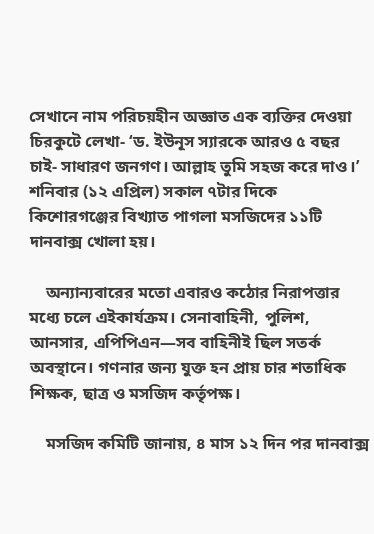সেখানে নাম পরিচয়হীন অজ্ঞাত এক ব্যক্তির দেওয়া চিরকুটে লেখা- ‘ড. ইউনূস স্যারকে আরও ৫ বছর চাই- সাধারণ জনগণ। আল্লাহ তুমি সহজ করে দাও।’ শনিবার (১২ এপ্রিল) সকাল ৭টার দিকে কিশোরগঞ্জের বিখ্যাত পাগলা মসজিদের ১১টি দানবাক্স খোলা হয়।

    অন্যান্যবারের মতো এবারও কঠোর নিরাপত্তার মধ্যে চলে এইকার্যক্রম। সেনাবাহিনী, পুলিশ, আনসার, এপিপিএন—সব বাহিনীই ছিল সতর্ক অবস্থানে। গণনার জন্য যুক্ত হন প্রায় চার শতাধিক শিক্ষক, ছাত্র ও মসজিদ কর্তৃপক্ষ।

    মসজিদ কমিটি জানায়, ৪ মাস ১২ দিন পর দানবাক্স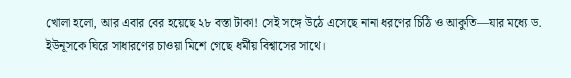খোলা হলো, আর এবার বের হয়েছে ২৮ বস্তা টাকা! সেই সঙ্গে উঠে এসেছে নানা ধরণের চিঠি ও আকুতি—যার মধ্যে ড. ইউনূসকে ঘিরে সাধারণের চাওয়া মিশে গেছে ধর্মীয় বিশ্বাসের সাথে।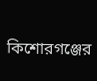কিশোরগঞ্জের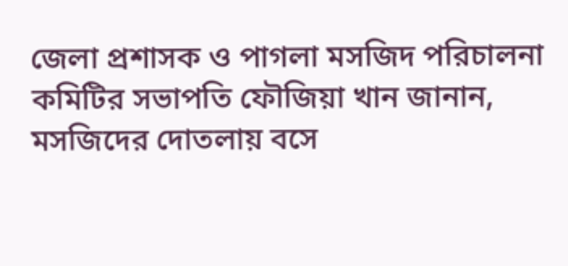জেলা প্রশাসক ও পাগলা মসজিদ পরিচালনা কমিটির সভাপতি ফৌজিয়া খান জানান, মসজিদের দোতলায় বসে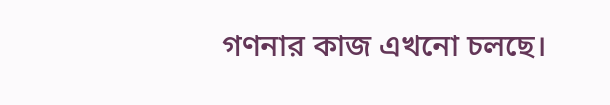গণনার কাজ এখনো চলছে।